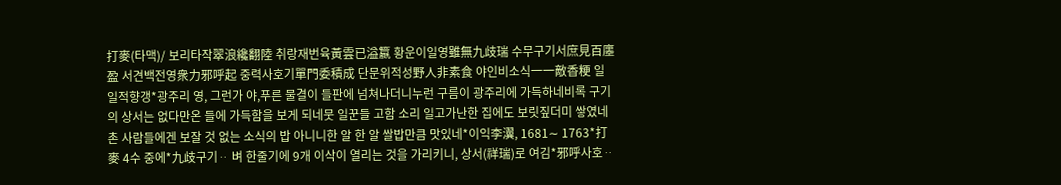打麥(타맥)/ 보리타작翠浪纔翻陸 취랑재번육黃雲已溢籝 황운이일영雖無九歧瑞 수무구기서庶見百廛盈 서견백전영衆力邪呼起 중력사호기單門委積成 단문위적성野人非素食 야인비소식一一敵香粳 일일적향갱*광주리 영, 그런가 야,푸른 물결이 들판에 넘쳐나더니누런 구름이 광주리에 가득하네비록 구기의 상서는 없다만온 들에 가득함을 보게 되네뭇 일꾼들 고함 소리 일고가난한 집에도 보릿짚더미 쌓였네촌 사람들에겐 보잘 것 없는 소식의 밥 아니니한 알 한 알 쌀밥만큼 맛있네*이익李瀷, 1681∼ 1763*打麥 4수 중에*九歧구기ᆢ 벼 한줄기에 9개 이삭이 열리는 것을 가리키니, 상서(祥瑞)로 여김*邪呼사호ᆢ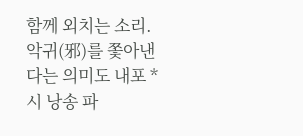함께 외치는 소리. 악귀(邪)를 쫓아낸다는 의미도 내포 *시 낭송 파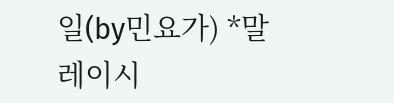일(by민요가) *말레이시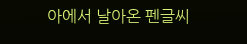아에서 날아온 펜글씨